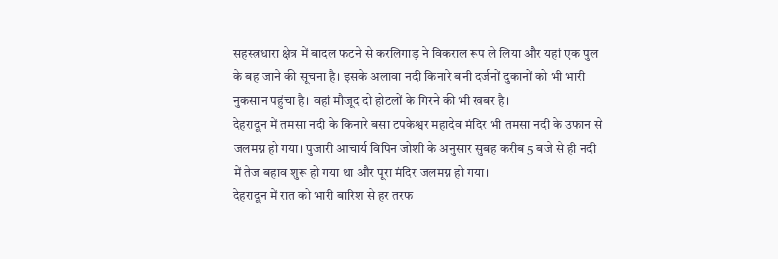सहस्त्रधारा क्षेत्र में बादल फटने से करलिगाड़ ने विकराल रूप ले लिया और यहां एक पुल के बह जाने की सूचना है। इसके अलावा नदी किनारे बनी दर्जनों दुकानों को भी भारी नुकसान पहुंचा है। वहां मौजूद दो होटलों के गिरने की भी खबर है।
देहरादून में तमसा नदी के किनारे बसा टपकेश्वर महादेव मंदिर भी तमसा नदी के उफान से जलमग्न हो गया। पुजारी आचार्य विपिन जोशी के अनुसार सुबह करीब 5 बजे से ही नदी में तेज बहाव शुरू हो गया था और पूरा मंदिर जलमग्न हो गया।
देहरादून में रात को भारी बारिश से हर तरफ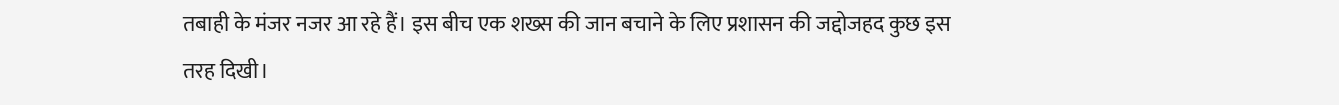तबाही के मंजर नजर आ रहे हैं। इस बीच एक शख्स की जान बचाने के लिए प्रशासन की जद्दोजहद कुछ इस तरह दिखी।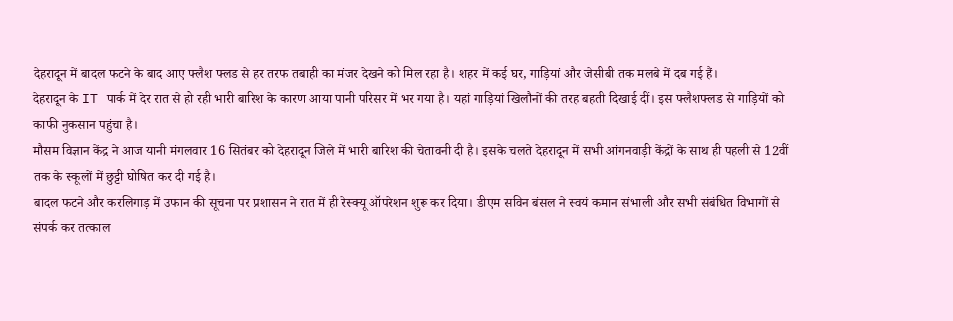देहरादून में बादल फटने के बाद आए फ्लैश फ्लड से हर तरफ तबाही का मंजर देखने को मिल रहा है। शहर में कई घर, गाड़ियां और जेसीबी तक मलबे में दब गई हैं।
देहरादून के IT पार्क में देर रात से हो रही भारी बारिश के कारण आया पानी परिसर में भर गया है। यहां गाड़ियां खिलौनों की तरह बहती दिखाई दीं। इस फ्लैशफ्लड से गाड़ियों को काफी नुकसान पहुंचा है।
मौसम विज्ञान केंद्र ने आज यानी मंगलवार 16 सितंबर को देहरादून जिले में भारी बारिश की चेतावनी दी है। इसके चलते देहरादून में सभी आंगनवाड़ी केंद्रों के साथ ही पहली से 12वीं तक के स्कूलों में छुट्टी घोषित कर दी गई है।
बादल फटने और करलिगाड़ में उफान की सूचना पर प्रशासन ने रात में ही रेस्क्यू ऑपरेशन शुरू कर दिया। डीएम सविन बंसल ने स्वयं कमान संभाली और सभी संबंधित विभागों से संपर्क कर तत्काल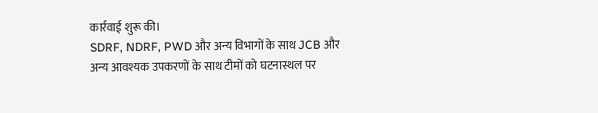कार्रवाई शुरू की।
SDRF, NDRF, PWD और अन्य विभागों के साथ JCB और अन्य आवश्यक उपकरणों के साथ टीमों को घटनास्थल पर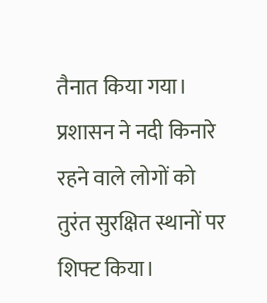तैनात किया गया। प्रशासन ने नदी किनारे रहने वाले लोगों को तुरंत सुरक्षित स्थानों पर शिफ्ट किया।